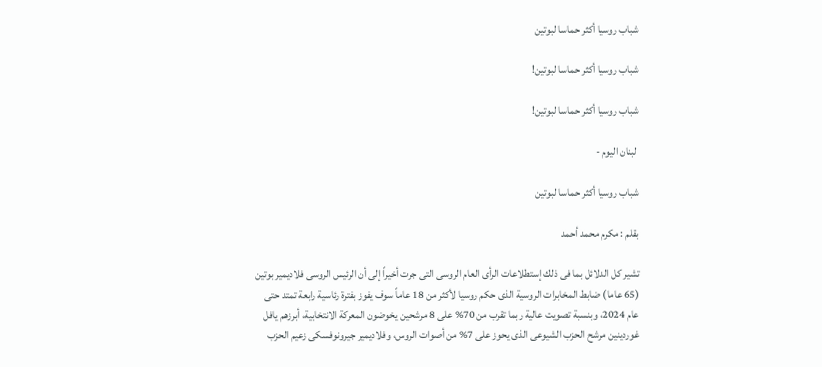شباب روسيا أكثر حماسا لبوتين

شباب روسيا أكثر حماسا لبوتين!

شباب روسيا أكثر حماسا لبوتين!

 لبنان اليوم -

شباب روسيا أكثر حماسا لبوتين

بقلم : مكرم محمد أحمد

تشير كل الدلائل بما فى ذلك إستطلاعات الرأى العام الروسى التى جرت أخيراً إلى أن الرئيس الروسى فلاديمير بوتين (65 عاما) ضابط المخابرات الروسية الذى حكم روسيا لأكثر من 18 عاماً سوف يفوز بفترة رئاسية رابعة تمتد حتى عام 2024، وبنسبة تصويت عالية ربما تقرب من 70% على 8 مرشحين يخوضون المعركة الانتخابية، أبرزهم يافل غوردينين مرشح الحزب الشيوعى الذى يحوز على 7% من أصوات الروس، وفلاديمير جيرونوفسكى زعيم الحزب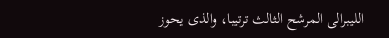الليبرالى المرشح الثالث ترتيبا، والذى يحوز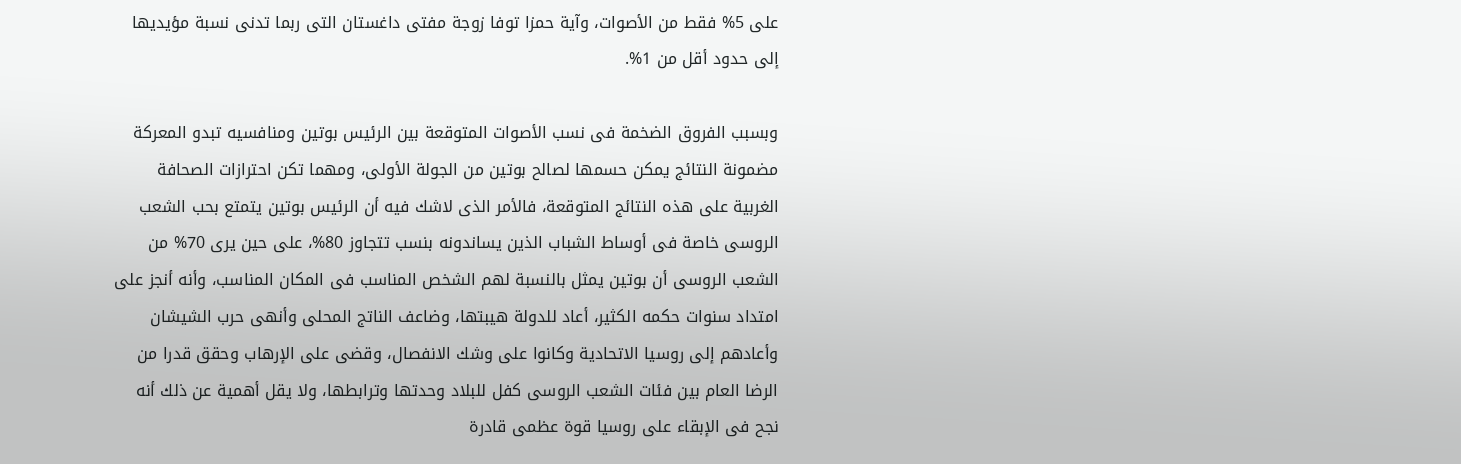على 5% فقط من الأصوات، وآية حمزا توفا زوجة مفتى داغستان التى ربما تدنى نسبة مؤيديها إلى حدود أقل من 1%.

وبسبب الفروق الضخمة فى نسب الأصوات المتوقعة بين الرئيس بوتين ومنافسيه تبدو المعركة مضمونة النتائج يمكن حسمها لصالح بوتين من الجولة الأولى، ومهما تكن احترازات الصحافة الغربية على هذه النتائج المتوقعة، فالأمر الذى لاشك فيه أن الرئيس بوتين يتمتع بحب الشعب الروسى خاصة فى أوساط الشباب الذين يساندونه بنسب تتجاوز 80%، على حين يرى 70% من الشعب الروسى أن بوتين يمثل بالنسبة لهم الشخص المناسب فى المكان المناسب، وأنه أنجز على امتداد سنوات حكمه الكثير، أعاد للدولة هيبتها، وضاعف الناتج المحلى وأنهى حرب الشيشان وأعادهم إلى روسيا الاتحادية وكانوا على وشك الانفصال، وقضى على الإرهاب وحقق قدرا من الرضا العام بين فئات الشعب الروسى كفل للبلاد وحدتها وترابطها، ولا يقل أهمية عن ذلك أنه نجح فى الإبقاء على روسيا قوة عظمى قادرة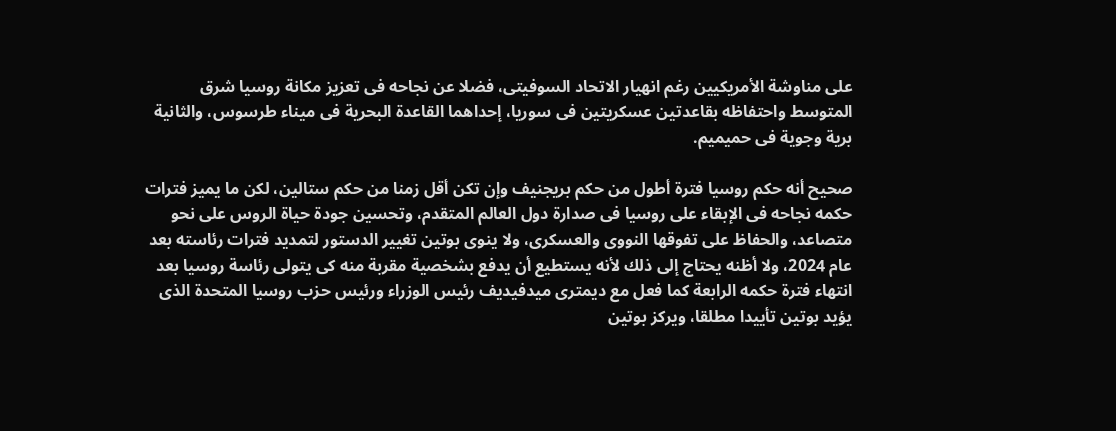على مناوشة الأمريكيين رغم انهيار الاتحاد السوفيتى، فضلا عن نجاحه فى تعزيز مكانة روسيا شرق المتوسط واحتفاظه بقاعدتين عسكريتين فى سوريا، إحداهما القاعدة البحرية فى ميناء طرسوس، والثانية برية وجوية فى حميميم.

صحيح أنه حكم روسيا فترة أطول من حكم بريجنيف وإن تكن أقل زمنا من حكم ستالين، لكن ما يميز فترات حكمه نجاحه فى الإبقاء على روسيا فى صدارة دول العالم المتقدم، وتحسين جودة حياة الروس على نحو متصاعد، والحفاظ على تفوقها النووى والعسكرى، ولا ينوى بوتين تغيير الدستور لتمديد فترات رئاسته بعد عام 2024، ولا أظنه يحتاج إلى ذلك لأنه يستطيع أن يدفع بشخصية مقربة منه كى يتولى رئاسة روسيا بعد انتهاء فترة حكمه الرابعة كما فعل مع ديمترى ميدفيديف رئيس الوزراء ورئيس حزب روسيا المتحدة الذى يؤيد بوتين تأييدا مطلقا، ويركز بوتين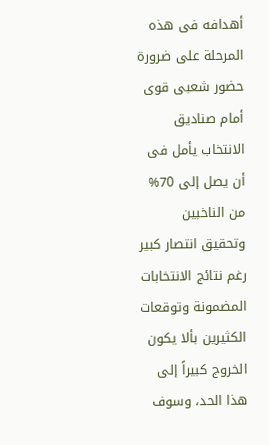أهدافه فى هذه المرحلة على ضرورة حضور شعبى قوى أمام صناديق الانتخاب يأمل فى أن يصل إلى 70% من الناخبين وتحقيق انتصار كبير رغم نتائج الانتخابات المضمونة وتوقعات الكثيرين بألا يكون الخروج كبيراً إلى هذا الحد، وسوف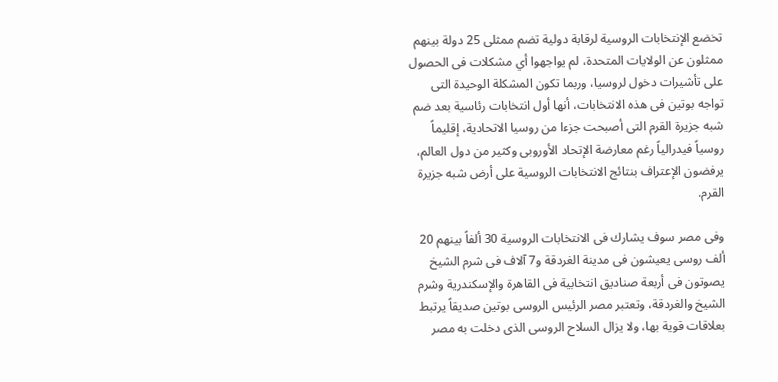تخضع الإنتخابات الروسية لرقابة دولية تضم ممثلى 25 دولة بينهم ممثلون عن الولايات المتحدة، لم يواجهوا أي مشكلات فى الحصول على تأشيرات دخول لروسيا، وربما تكون المشكلة الوحيدة التى تواجه بوتين فى هذه الانتخابات، أنها أول انتخابات رئاسية بعد ضم شبه جزيرة القرم التى أصبحت جزءا من روسيا الاتحادية، إقليماً روسياً فيدرالياً رغم معارضة الإتحاد الأوروبى وكثير من دول العالم، يرفضون الإعتراف بنتائج الانتخابات الروسية على أرض شبه جزيرة القرم.

وفى مصر سوف يشارك فى الانتخابات الروسية 30 ألفاً بينهم 20 ألف روسى يعيشون فى مدينة الغردقة و7 آلاف فى شرم الشيخ يصوتون فى أربعة صناديق انتخابية فى القاهرة والإسكندرية وشرم الشيخ والغردقة، وتعتبر مصر الرئيس الروسى بوتين صديقاً يرتبط بعلاقات قوية بها، ولا يزال السلاح الروسى الذى دخلت به مصر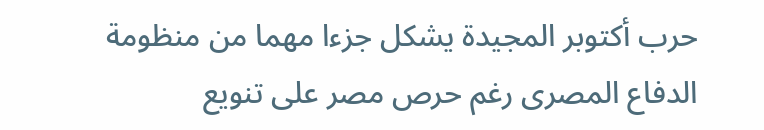حرب أكتوبر المجيدة يشكل جزءا مهما من منظومة الدفاع المصرى رغم حرص مصر على تنويع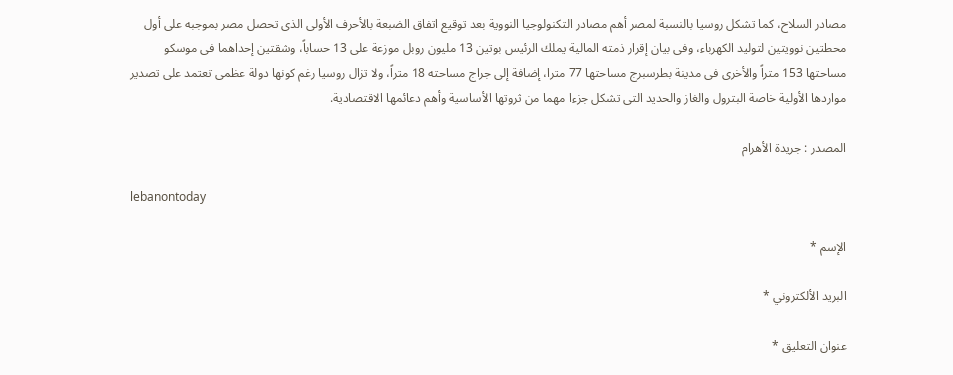مصادر السلاح، كما تشكل روسيا بالنسبة لمصر أهم مصادر التكنولوجيا النووية بعد توقيع اتفاق الضبعة بالأحرف الأولى الذى تحصل مصر بموجبه على أول محطتين نوويتين لتوليد الكهرباء، وفى بيان إقرار ذمته المالية يملك الرئيس بوتين 13 مليون روبل موزعة على 13 حساباً، وشقتين إحداهما فى موسكو مساحتها 153 متراً والأخرى فى مدينة بطرسبرج مساحتها 77 مترا، إضافة إلى جراج مساحته 18 متراً، ولا تزال روسيا رغم كونها دولة عظمى تعتمد على تصدير مواردها الأولية خاصة البترول والغاز والحديد التى تشكل جزءا مهما من ثروتها الأساسية وأهم دعائمها الاقتصادية.

المصدر : جريدة الأهرام

lebanontoday

الإسم *

البريد الألكتروني *

عنوان التعليق *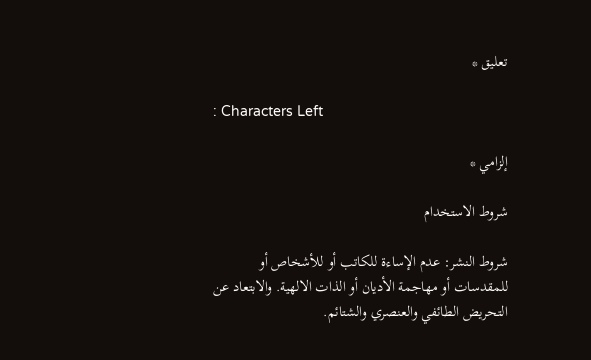تعليق *

: Characters Left

إلزامي *

شروط الاستخدام

شروط النشر: عدم الإساءة للكاتب أو للأشخاص أو للمقدسات أو مهاجمة الأديان أو الذات الالهية. والابتعاد عن التحريض الطائفي والعنصري والشتائم.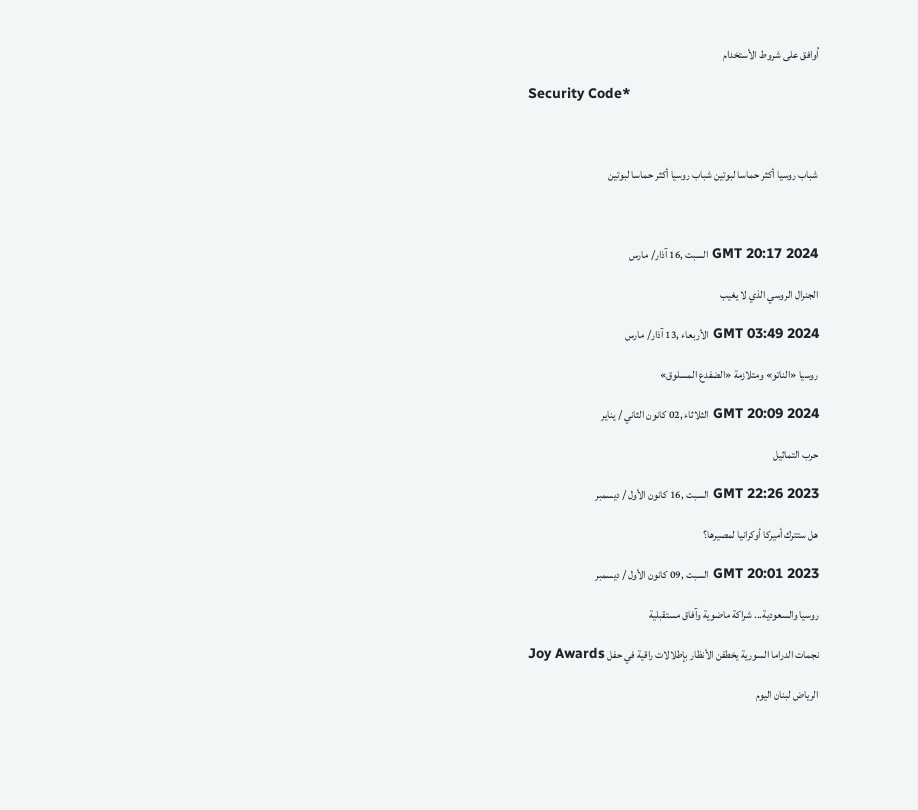اُوافق على شروط الأستخدام

Security Code*



شباب روسيا أكثر حماسا لبوتين شباب روسيا أكثر حماسا لبوتين



GMT 20:17 2024 السبت ,16 آذار/ مارس

الجنرال الروسي الذي لا يغيب

GMT 03:49 2024 الأربعاء ,13 آذار/ مارس

روسيا «الناتو» ومتلازمة «الضفدع المسلوق»

GMT 20:09 2024 الثلاثاء ,02 كانون الثاني / يناير

حرب التماثيل

GMT 22:26 2023 السبت ,16 كانون الأول / ديسمبر

هل ستترك أميركا أوكرانيا لمصيرها؟

GMT 20:01 2023 السبت ,09 كانون الأول / ديسمبر

روسيا والسعودية... شراكة ماضوية وآفاق مستقبلية

نجمات الدراما السورية يخطفن الأنظار بإطلالات راقية في حفل Joy Awards

الرياض لبنان اليوم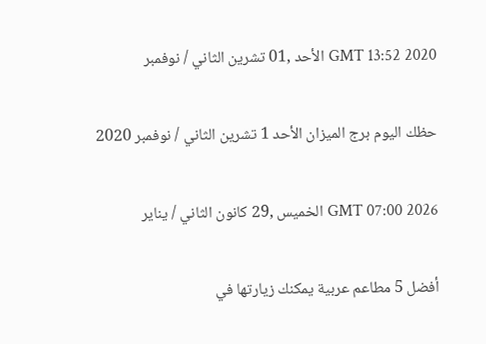GMT 13:52 2020 الأحد ,01 تشرين الثاني / نوفمبر

حظك اليوم برج الميزان الأحد 1 تشرين الثاني / نوفمبر 2020

GMT 07:00 2026 الخميس ,29 كانون الثاني / يناير

أفضل 5 مطاعم عربية يمكنك زيارتها في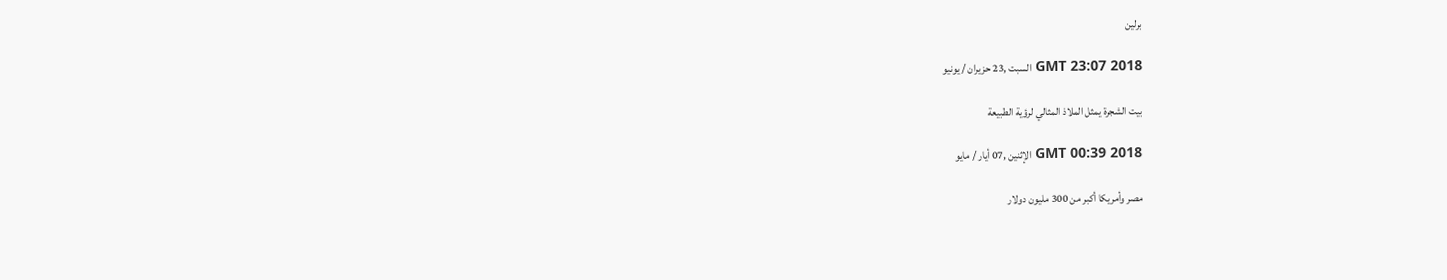برلين

GMT 23:07 2018 السبت ,23 حزيران / يونيو

بيت الشجرة يمثل الملاذ المثالي لرؤية الطبيعة

GMT 00:39 2018 الإثنين ,07 أيار / مايو

مصر وأمريكا أكبر من 300 مليون دولار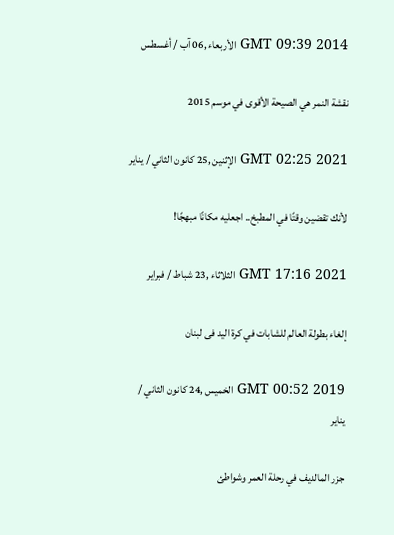GMT 09:39 2014 الأربعاء ,06 آب / أغسطس

نقشة النمر هي الصيحة الأقوى في موسم 2015

GMT 02:25 2021 الإثنين ,25 كانون الثاني / يناير

لأنك تقضين وقتًا في المطبخ.. اجعليه مكانًا مبهجًا!

GMT 17:16 2021 الثلاثاء ,23 شباط / فبراير

إلغاء بطولة العالم للشابات في كرة اليد فى لبنان

GMT 00:52 2019 الخميس ,24 كانون الثاني / يناير

جزر المالديف في رحلة العمر وشواطئ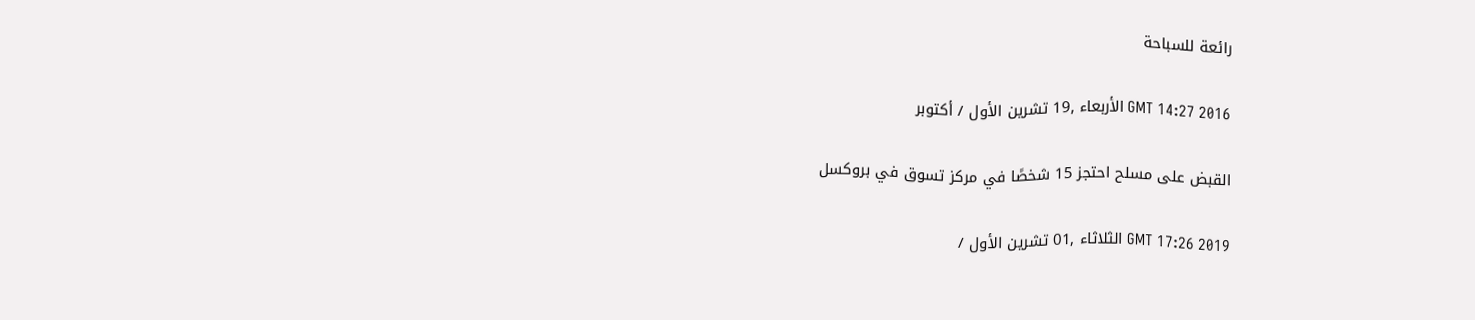رائعة للسباحة

GMT 14:27 2016 الأربعاء ,19 تشرين الأول / أكتوبر

القبض على مسلح احتجز 15 شخصًا في مركز تسوق في بروكسل

GMT 17:26 2019 الثلاثاء ,01 تشرين الأول /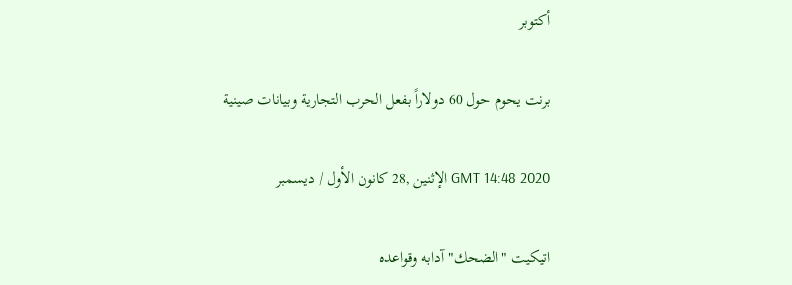أكتوبر

برنت يحوم حول 60 دولاراً بفعل الحرب التجارية وبيانات صينية

GMT 14:48 2020 الإثنين ,28 كانون الأول / ديسمبر

اتيكيت "الضحك" آدابه وقواعده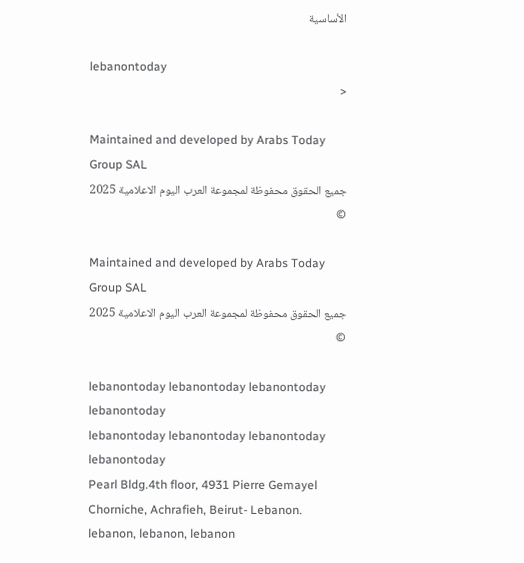الأساسية

lebanontoday
<

Maintained and developed by Arabs Today Group SAL
جميع الحقوق محفوظة لمجموعة العرب اليوم الاعلامية 2025 ©

Maintained and developed by Arabs Today Group SAL
جميع الحقوق محفوظة لمجموعة العرب اليوم الاعلامية 2025 ©

lebanontoday lebanontoday lebanontoday lebanontoday
lebanontoday lebanontoday lebanontoday
lebanontoday
Pearl Bldg.4th floor, 4931 Pierre Gemayel Chorniche, Achrafieh, Beirut- Lebanon.
lebanon, lebanon, lebanon